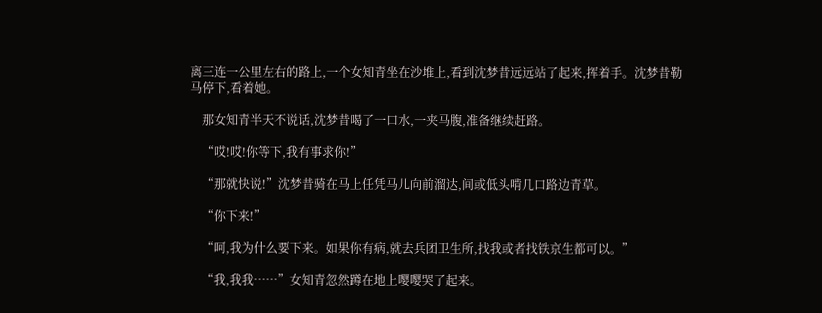离三连一公里左右的路上,一个女知青坐在沙堆上,看到沈梦昔远远站了起来,挥着手。沈梦昔勒马停下,看着她。

    那女知青半天不说话,沈梦昔喝了一口水,一夹马腹,准备继续赶路。

    “哎!哎!你等下,我有事求你!”

    “那就快说!”沈梦昔骑在马上任凭马儿向前溜达,间或低头啃几口路边青草。

    “你下来!”

    “呵,我为什么要下来。如果你有病,就去兵团卫生所,找我或者找铁京生都可以。”

    “我,我我……”女知青忽然蹲在地上嘤嘤哭了起来。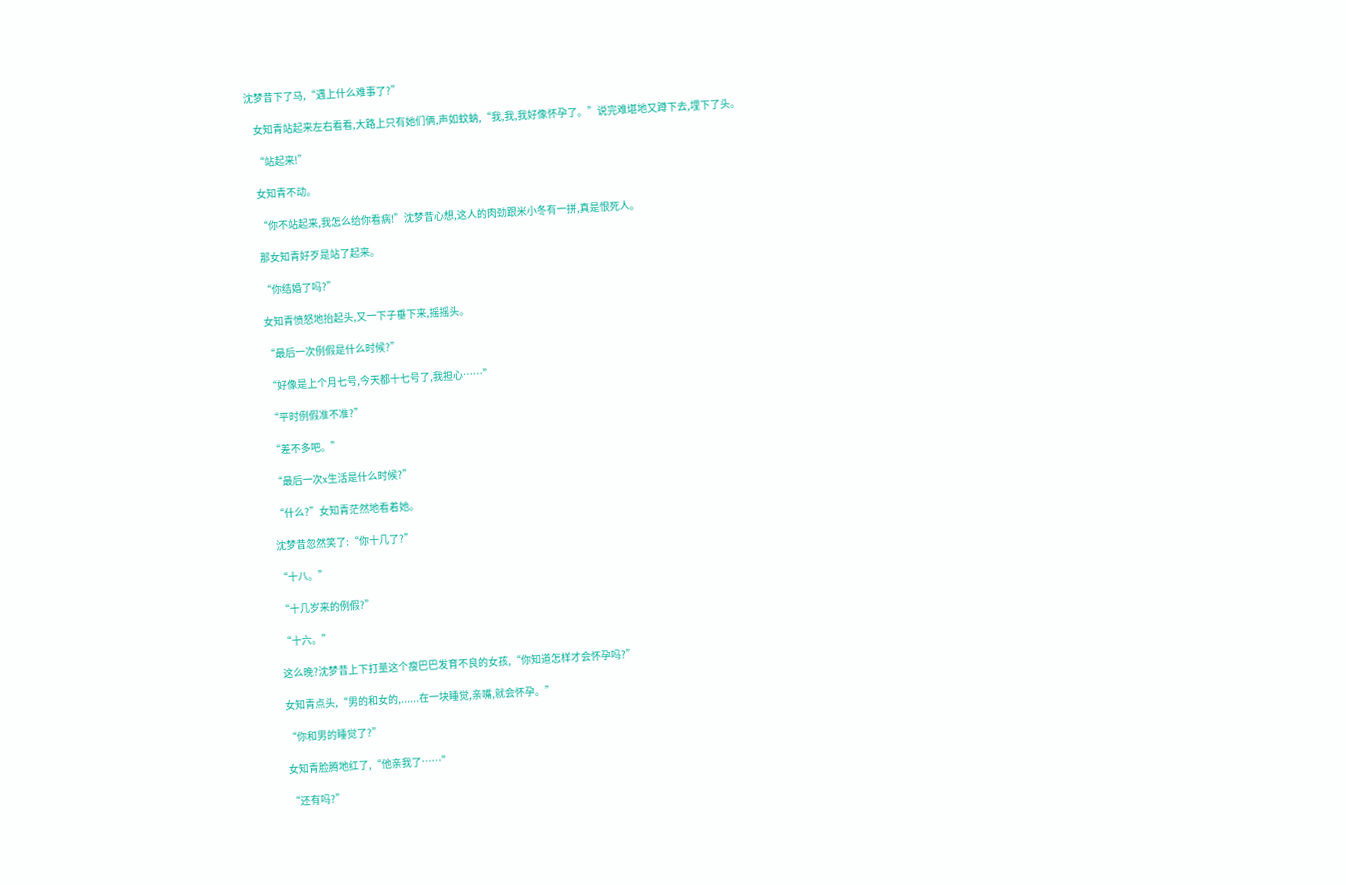沈梦昔下了马,“遇上什么难事了?”

    女知青站起来左右看看,大路上只有她们俩,声如蚊蚋,“我,我,我好像怀孕了。”说完难堪地又蹲下去,埋下了头。

    “站起来!”

    女知青不动。

    “你不站起来,我怎么给你看病!”沈梦昔心想,这人的肉劲跟米小冬有一拼,真是恨死人。

    那女知青好歹是站了起来。

    “你结婚了吗?”

    女知青愤怒地抬起头,又一下子垂下来,摇摇头。

    “最后一次例假是什么时候?”

    “好像是上个月七号,今天都十七号了,我担心……”

    “平时例假准不准?”

    “差不多吧。”

    “最后一次x生活是什么时候?”

    “什么?”女知青茫然地看着她。

    沈梦昔忽然笑了:“你十几了?”

    “十八。”

    “十几岁来的例假?”

    “十六。”

    这么晚?沈梦昔上下打量这个瘦巴巴发育不良的女孩,“你知道怎样才会怀孕吗?”

    女知青点头,“男的和女的,......在一块睡觉,亲嘴,就会怀孕。”

    “你和男的睡觉了?”

    女知青脸腾地红了,“他亲我了……”

    “还有吗?”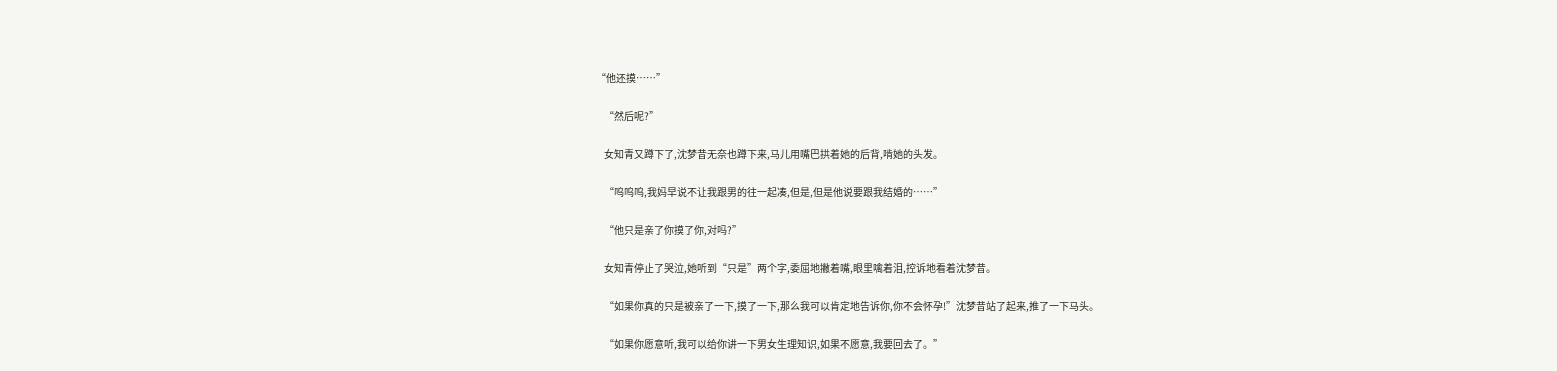“他还摸……”

    “然后呢?”

    女知青又蹲下了,沈梦昔无奈也蹲下来,马儿用嘴巴拱着她的后背,啃她的头发。

    “呜呜呜,我妈早说不让我跟男的往一起凑,但是,但是他说要跟我结婚的……”

    “他只是亲了你摸了你,对吗?”

    女知青停止了哭泣,她听到“只是”两个字,委屈地撇着嘴,眼里噙着泪,控诉地看着沈梦昔。

    “如果你真的只是被亲了一下,摸了一下,那么我可以肯定地告诉你,你不会怀孕!”沈梦昔站了起来,推了一下马头。

    “如果你愿意听,我可以给你讲一下男女生理知识,如果不愿意,我要回去了。”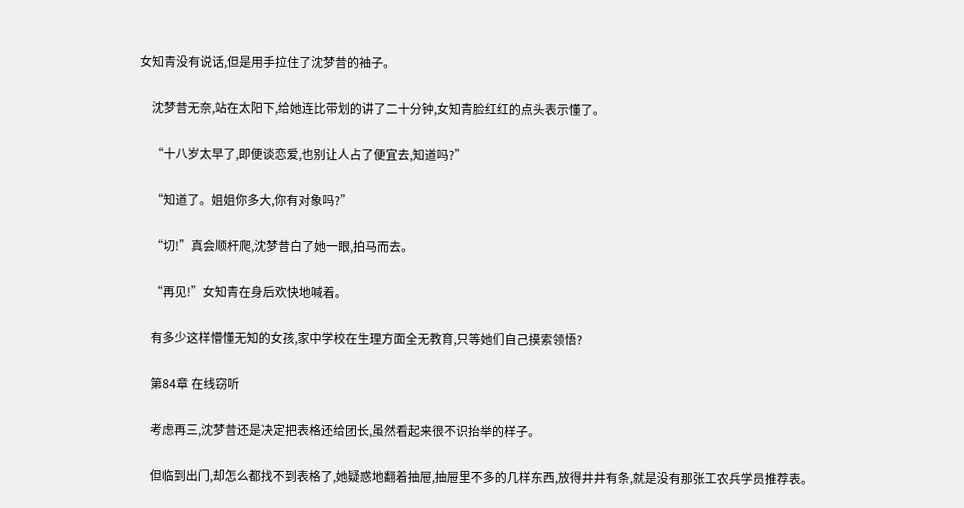女知青没有说话,但是用手拉住了沈梦昔的袖子。

    沈梦昔无奈,站在太阳下,给她连比带划的讲了二十分钟,女知青脸红红的点头表示懂了。

    “十八岁太早了,即便谈恋爱,也别让人占了便宜去,知道吗?”

    “知道了。姐姐你多大,你有对象吗?”

    “切!”真会顺杆爬,沈梦昔白了她一眼,拍马而去。

    “再见!”女知青在身后欢快地喊着。

    有多少这样懵懂无知的女孩,家中学校在生理方面全无教育,只等她们自己摸索领悟?

    第84章 在线窃听

    考虑再三,沈梦昔还是决定把表格还给团长,虽然看起来很不识抬举的样子。

    但临到出门,却怎么都找不到表格了,她疑惑地翻着抽屉,抽屉里不多的几样东西,放得井井有条,就是没有那张工农兵学员推荐表。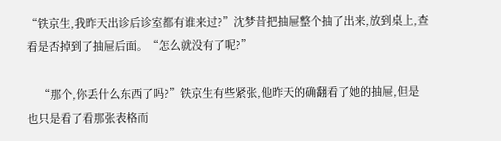“铁京生,我昨天出诊后诊室都有谁来过?”沈梦昔把抽屉整个抽了出来,放到桌上,查看是否掉到了抽屉后面。“怎么就没有了呢?”

    “那个,你丢什么东西了吗?”铁京生有些紧张,他昨天的确翻看了她的抽屉,但是也只是看了看那张表格而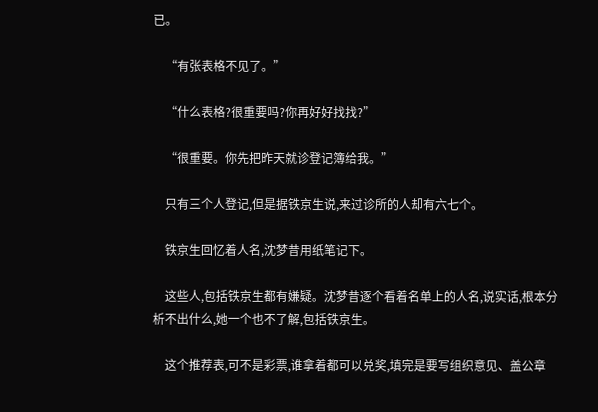已。

    “有张表格不见了。”

    “什么表格?很重要吗?你再好好找找?”

    “很重要。你先把昨天就诊登记簿给我。”

    只有三个人登记,但是据铁京生说,来过诊所的人却有六七个。

    铁京生回忆着人名,沈梦昔用纸笔记下。

    这些人,包括铁京生都有嫌疑。沈梦昔逐个看着名单上的人名,说实话,根本分析不出什么,她一个也不了解,包括铁京生。

    这个推荐表,可不是彩票,谁拿着都可以兑奖,填完是要写组织意见、盖公章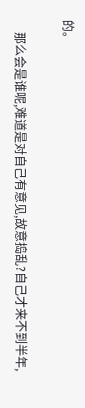的。

    那么会是谁呢,难道是对自己有意见,故意捣乱?自己才来不到半年,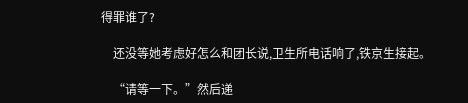得罪谁了?

    还没等她考虑好怎么和团长说,卫生所电话响了,铁京生接起。

    “请等一下。”然后递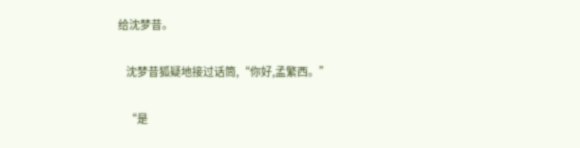给沈梦昔。

    沈梦昔狐疑地接过话筒,“你好,孟繁西。”

    “是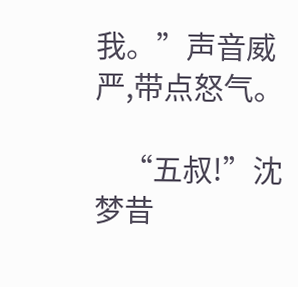我。”声音威严,带点怒气。

    “五叔!”沈梦昔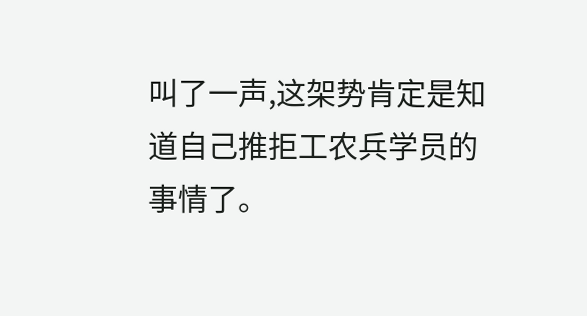叫了一声,这架势肯定是知道自己推拒工农兵学员的事情了。